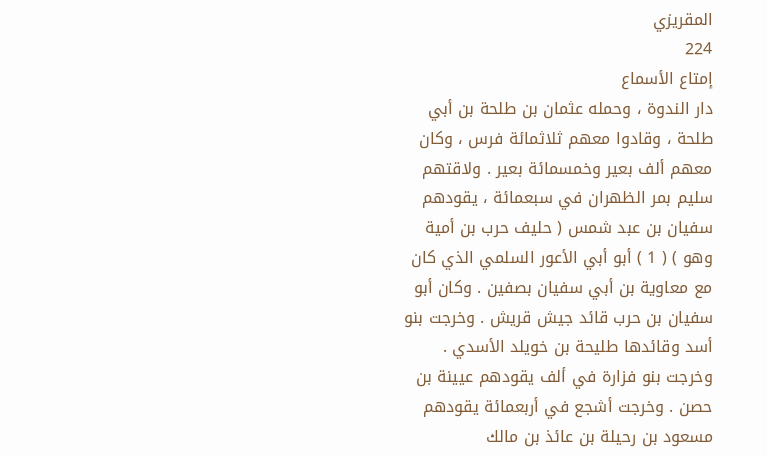المقريزي
224
إمتاع الأسماع
دار الندوة ، وحمله عثمان بن طلحة بن أبي طلحة ، وقادوا معهم ثلاثمائة فرس ، وكان معهم ألف بعير وخمسمائة بعير . ولاقتهم سليم بمر الظهران في سبعمائة ، يقودهم سفيان بن عبد شمس ( حليف حرب بن أمية وهو ) ( 1 ) أبو أبي الأعور السلمي الذي كان مع معاوية بن أبي سفيان بصفين . وكان أبو سفيان بن حرب قائد جيش قريش . وخرجت بنو أسد وقائدها طليحة بن خويلد الأسدي . وخرجت بنو فزارة في ألف يقودهم عيينة بن حصن . وخرجت أشجع في أربعمائة يقودهم مسعود بن رحيلة بن عائذ بن مالك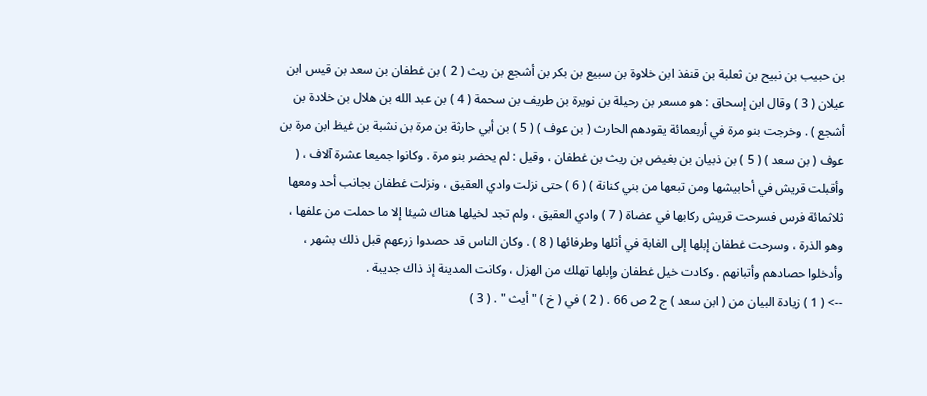بن حبيب بن نبيح بن ثعلبة بن قنفذ ابن خلاوة بن سبيع بن بكر بن أشجع بن ريث ( 2 ) بن غطفان بن سعد بن قيس ابن عيلان ( 3 ) وقال ابن إسحاق : هو مسعر بن رحيلة بن نويرة بن طريف بن سحمة ( 4 ) بن عبد الله بن هلال بن خلادة بن أشجع ) . وخرجت بنو مرة في أربعمائة يقودهم الحارث ( بن عوف ) ( 5 ) بن أبي حارثة بن مرة بن نشبة بن غيظ ابن مرة بن عوف ( بن سعد ) ( 5 ) بن ذبيان بن بغيض بن ريث بن غطفان ، وقيل : لم يحضر بنو مرة . وكانوا جميعا عشرة آلاف ، ( وأقبلت قريش في أحابيشها ومن تبعها من بني كنانة ) ( 6 ) حتى نزلت وادي العقيق ، ونزلت غطفان بجانب أحد ومعها ثلاثمائة فرس فسرحت قريش ركابها في عضاة ( 7 ) وادي العقيق ، ولم تجد لخيلها هناك شيئا إلا ما حملت من علفها ، وهو الذرة ، وسرحت غطفان إبلها إلى الغابة في أثلها وطرفائها ( 8 ) . وكان الناس قد حصدوا زرعهم قبل ذلك بشهر ، وأدخلوا حصادهم وأتبانهم . وكادت خيل غطفان وإبلها تهلك من الهزل ، وكانت المدينة إذ ذاك جديبة .
--> ( 1 ) زيادة البيان من ( ابن سعد ) ج 2 ص 66 . ( 2 ) في ( خ ) " أيث " . ( 3 )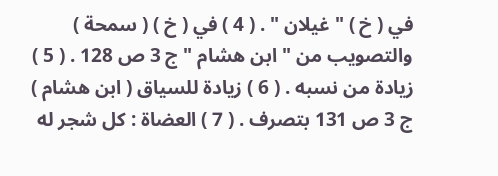في ( خ ) " غيلان " . ( 4 ) في ( خ ) ( سمحة ) والتصويب من " ابن هشام " ج 3 ص 128 . ( 5 ) زيادة من نسبه . ( 6 ) زيادة للسياق ( ابن هشام ) ج 3 ص 131 بتصرف . ( 7 ) العضاة : كل شجر له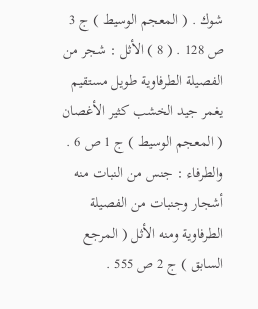شوك . ( المعجم الوسيط ) ج 3 ص 128 . ( 8 ) الأثل : شجر من الفصيلة الطرفاوية طويل مستقيم يغمر جيد الخشب كثير الأغصان ( المعجم الوسيط ) ج 1 ص 6 . والطرفاء : جنس من النبات منه أشجار وجنبات من الفصيلة الطرفاوية ومنه الأثل ( المرجع السابق ) ج 2 ص 555 .